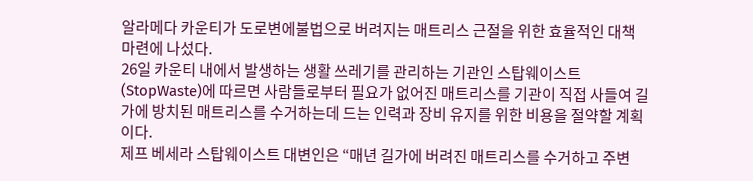알라메다 카운티가 도로변에불법으로 버려지는 매트리스 근절을 위한 효율적인 대책 마련에 나섰다.
26일 카운티 내에서 발생하는 생활 쓰레기를 관리하는 기관인 스탑웨이스트(StopWaste)에 따르면 사람들로부터 필요가 없어진 매트리스를 기관이 직접 사들여 길가에 방치된 매트리스를 수거하는데 드는 인력과 장비 유지를 위한 비용을 절약할 계획이다.
제프 베세라 스탑웨이스트 대변인은 “매년 길가에 버려진 매트리스를 수거하고 주변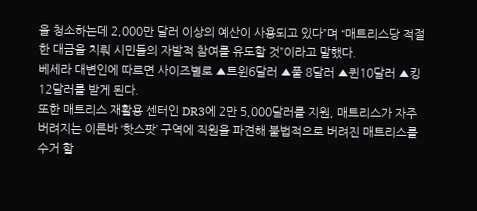을 청소하는데 2,000만 달러 이상의 예산이 사용되고 있다”며 “매트리스당 적절한 대금을 치뤄 시민들의 자발적 참여를 유도할 것”이라고 말했다.
베세라 대변인에 따르면 사이즈별로 ▲트윈6달러 ▲풀 8달러 ▲퀸10달러 ▲킹12달러를 받게 된다.
또한 매트리스 재활용 센터인 DR3에 2만 5,000달러를 지원, 매트리스가 자주 버려지는 이른바 ‘핫스팟’ 구역에 직원을 파견해 불법적으로 버려진 매트리스를 수거 할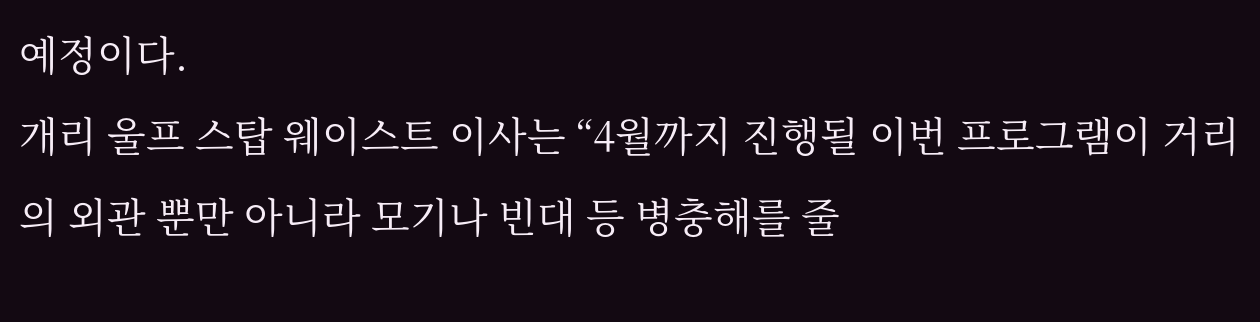예정이다.
개리 울프 스탑 웨이스트 이사는 “4월까지 진행될 이번 프로그램이 거리의 외관 뿐만 아니라 모기나 빈대 등 병충해를 줄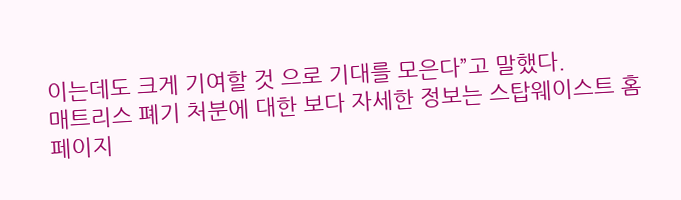이는데도 크게 기여할 것 으로 기대를 모은다”고 말했다.
매트리스 폐기 처분에 대한 보다 자세한 정보는 스탑웨이스트 홈페이지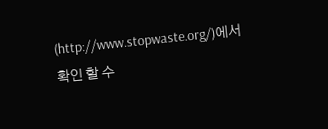(http://www.stopwaste.org/)에서 확인 할 수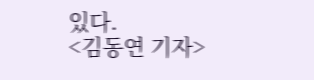있다.
<김동연 기자>